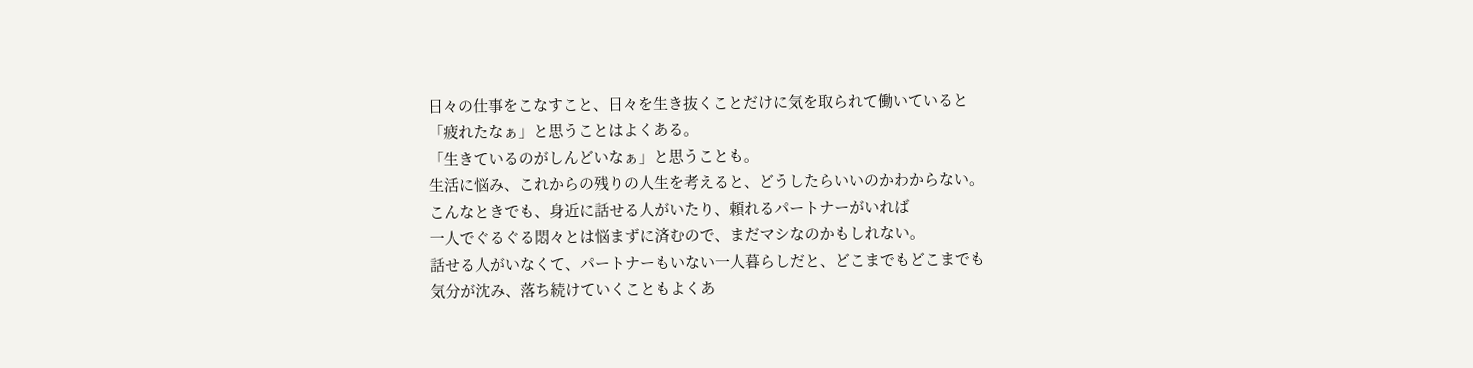日々の仕事をこなすこと、日々を生き抜くことだけに気を取られて働いていると
「疲れたなぁ」と思うことはよくある。
「生きているのがしんどいなぁ」と思うことも。
生活に悩み、これからの残りの人生を考えると、どうしたらいいのかわからない。
こんなときでも、身近に話せる人がいたり、頼れるパートナーがいれば
一人でぐるぐる悶々とは悩まずに済むので、まだマシなのかもしれない。
話せる人がいなくて、パートナーもいない一人暮らしだと、どこまでもどこまでも
気分が沈み、落ち続けていくこともよくあ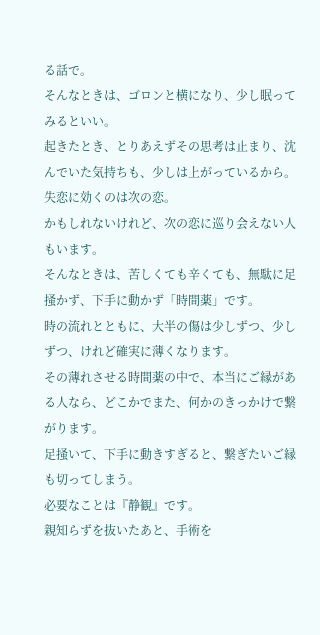る話で。
そんなときは、ゴロンと横になり、少し眠ってみるといい。
起きたとき、とりあえずその思考は止まり、沈んでいた気持ちも、少しは上がっているから。
失恋に効くのは次の恋。
かもしれないけれど、次の恋に巡り会えない人もいます。
そんなときは、苦しくても辛くても、無駄に足掻かず、下手に動かず「時間薬」です。
時の流れとともに、大半の傷は少しずつ、少しずつ、けれど確実に薄くなります。
その薄れさせる時間薬の中で、本当にご縁がある人なら、どこかでまた、何かのきっかけで繋がります。
足掻いて、下手に動きすぎると、繋ぎたいご縁も切ってしまう。
必要なことは『静観』です。
親知らずを抜いたあと、手術を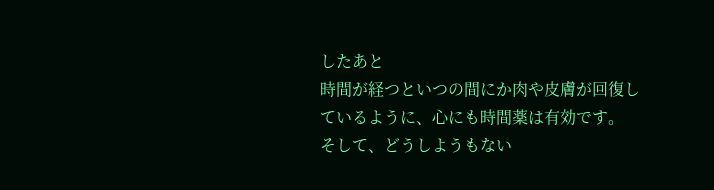したあと
時間が経つといつの間にか肉や皮膚が回復しているように、心にも時間薬は有効です。
そして、どうしようもない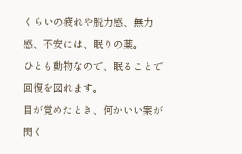くらいの疲れや脱力感、無力感、不安には、眠りの薬。
ひとも動物なので、眠ることで回復を図れます。
目が覚めたとき、何かいい案が閃く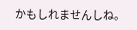かもしれませんしね。